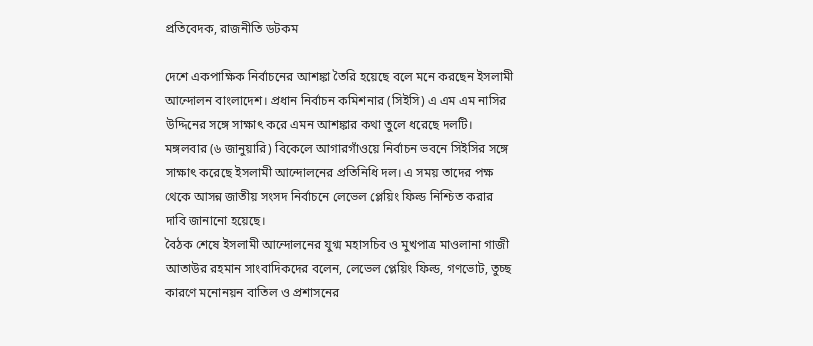প্রতিবেদক, রাজনীতি ডটকম

দেশে একপাক্ষিক নির্বাচনের আশঙ্কা তৈরি হয়েছে বলে মনে করছেন ইসলামী আন্দোলন বাংলাদেশ। প্রধান নির্বাচন কমিশনার (সিইসি) এ এম এম নাসির উদ্দিনের সঙ্গে সাক্ষাৎ করে এমন আশঙ্কার কথা তুলে ধরেছে দলটি।
মঙ্গলবার (৬ জানুয়ারি) বিকেলে আগারগাঁওয়ে নির্বাচন ভবনে সিইসির সঙ্গে সাক্ষাৎ করেছে ইসলামী আন্দোলনের প্রতিনিধি দল। এ সময় তাদের পক্ষ থেকে আসন্ন জাতীয় সংসদ নির্বাচনে লেভেল প্লেয়িং ফিল্ড নিশ্চিত করার দাবি জানানো হয়েছে।
বৈঠক শেষে ইসলামী আন্দোলনের যুগ্ম মহাসচিব ও মুখপাত্র মাওলানা গাজী আতাউর রহমান সাংবাদিকদের বলেন, লেভেল প্লেয়িং ফিল্ড, গণভোট, তুচ্ছ কারণে মনোনয়ন বাতিল ও প্রশাসনের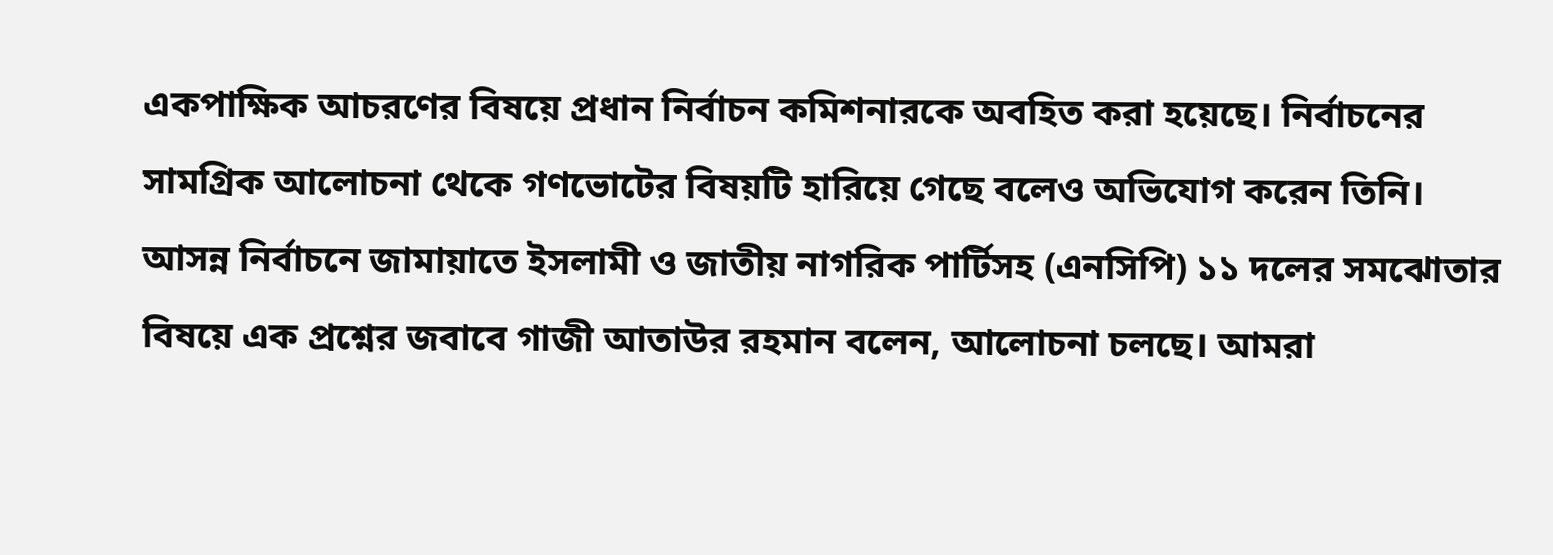একপাক্ষিক আচরণের বিষয়ে প্রধান নির্বাচন কমিশনারকে অবহিত করা হয়েছে। নির্বাচনের সামগ্রিক আলোচনা থেকে গণভোটের বিষয়টি হারিয়ে গেছে বলেও অভিযোগ করেন তিনি।
আসন্ন নির্বাচনে জামায়াতে ইসলামী ও জাতীয় নাগরিক পার্টিসহ (এনসিপি) ১১ দলের সমঝোতার বিষয়ে এক প্রশ্নের জবাবে গাজী আতাউর রহমান বলেন, আলোচনা চলছে। আমরা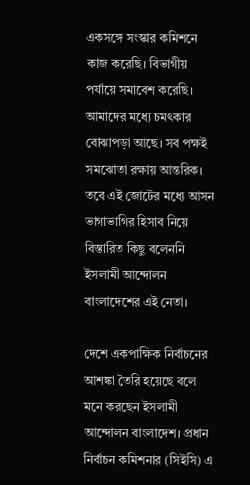একসঙ্গে সংস্কার কমিশনে কাজ করেছি। বিভাগীয় পর্যায়ে সমাবেশ করেছি। আমাদের মধ্যে চমৎকার বোঝাপড়া আছে। সব পক্ষই সমঝোতা রক্ষায় আন্তরিক।
তবে এই জোটের মধ্যে আসন ভাগাভাগির হিসাব নিয়ে বিস্তারিত কিছু বলেননি ইসলামী আন্দোলন বাংলাদেশের এই নেতা।

দেশে একপাক্ষিক নির্বাচনের আশঙ্কা তৈরি হয়েছে বলে মনে করছেন ইসলামী আন্দোলন বাংলাদেশ। প্রধান নির্বাচন কমিশনার (সিইসি) এ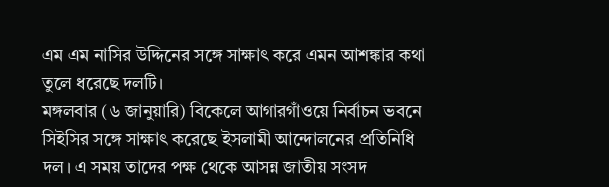এম এম নাসির উদ্দিনের সঙ্গে সাক্ষাৎ করে এমন আশঙ্কার কথা তুলে ধরেছে দলটি।
মঙ্গলবার (৬ জানুয়ারি) বিকেলে আগারগাঁওয়ে নির্বাচন ভবনে সিইসির সঙ্গে সাক্ষাৎ করেছে ইসলামী আন্দোলনের প্রতিনিধি দল। এ সময় তাদের পক্ষ থেকে আসন্ন জাতীয় সংসদ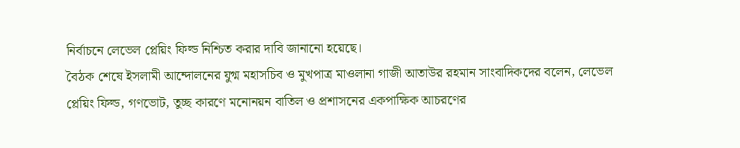নির্বাচনে লেভেল প্লেয়িং ফিল্ড নিশ্চিত করার দাবি জানানো হয়েছে।
বৈঠক শেষে ইসলামী আন্দোলনের যুগ্ম মহাসচিব ও মুখপাত্র মাওলানা গাজী আতাউর রহমান সাংবাদিকদের বলেন, লেভেল প্লেয়িং ফিল্ড, গণভোট, তুচ্ছ কারণে মনোনয়ন বাতিল ও প্রশাসনের একপাক্ষিক আচরণের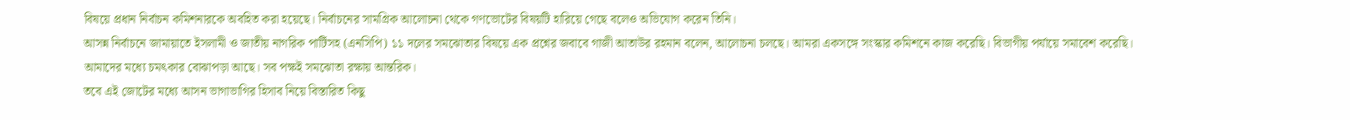বিষয়ে প্রধান নির্বাচন কমিশনারকে অবহিত করা হয়েছে। নির্বাচনের সামগ্রিক আলোচনা থেকে গণভোটের বিষয়টি হারিয়ে গেছে বলেও অভিযোগ করেন তিনি।
আসন্ন নির্বাচনে জামায়াতে ইসলামী ও জাতীয় নাগরিক পার্টিসহ (এনসিপি) ১১ দলের সমঝোতার বিষয়ে এক প্রশ্নের জবাবে গাজী আতাউর রহমান বলেন, আলোচনা চলছে। আমরা একসঙ্গে সংস্কার কমিশনে কাজ করেছি। বিভাগীয় পর্যায়ে সমাবেশ করেছি। আমাদের মধ্যে চমৎকার বোঝাপড়া আছে। সব পক্ষই সমঝোতা রক্ষায় আন্তরিক।
তবে এই জোটের মধ্যে আসন ভাগাভাগির হিসাব নিয়ে বিস্তারিত কিছু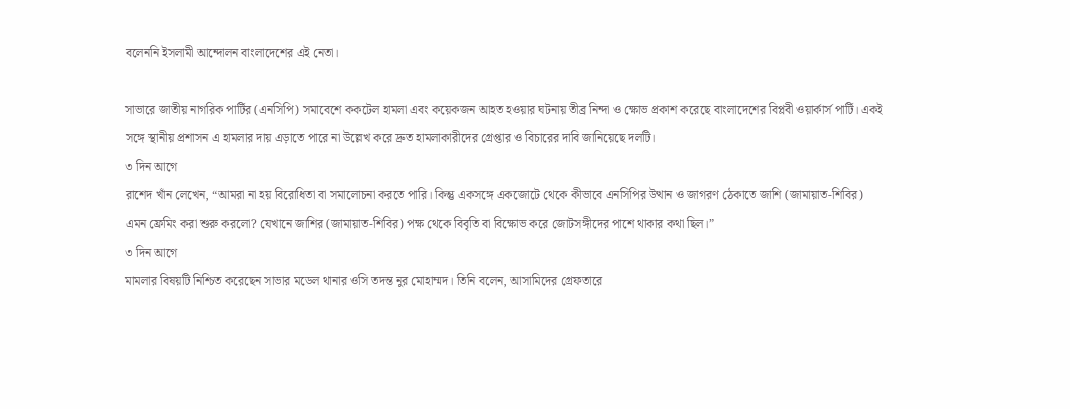বলেননি ইসলামী আন্দোলন বাংলাদেশের এই নেতা।

সাভারে জাতীয় নাগরিক পার্টির (এনসিপি) সমাবেশে ককটেল হামলা এবং কয়েকজন আহত হওয়ার ঘটনায় তীব্র নিন্দা ও ক্ষোভ প্রকাশ করেছে বাংলাদেশের বিপ্লবী ওয়ার্কার্স পার্টি। একই সঙ্গে স্থানীয় প্রশাসন এ হামলার দায় এড়াতে পারে না উল্লেখ করে দ্রুত হামলাকারীদের গ্রেপ্তার ও বিচারের দাবি জানিয়েছে দলটি।
৩ দিন আগে
রাশেদ খাঁন লেখেন, “আমরা না হয় বিরোধিতা বা সমালোচনা করতে পারি। কিন্তু একসঙ্গে একজোটে থেকে কীভাবে এনসিপির উত্থান ও জাগরণ ঠেকাতে জাশি (জামায়াত-শিবির) এমন ফ্রেমিং করা শুরু করলো? যেখানে জাশির (জামায়াত-শিবির) পক্ষ থেকে বিবৃতি বা বিক্ষোভ করে জোটসঙ্গীদের পাশে থাকার কথা ছিল।”
৩ দিন আগে
মামলার বিষয়টি নিশ্চিত করেছেন সাভার মডেল থানার ওসি তদন্ত নুর মোহাম্মদ। তিনি বলেন, আসামিদের গ্রেফতারে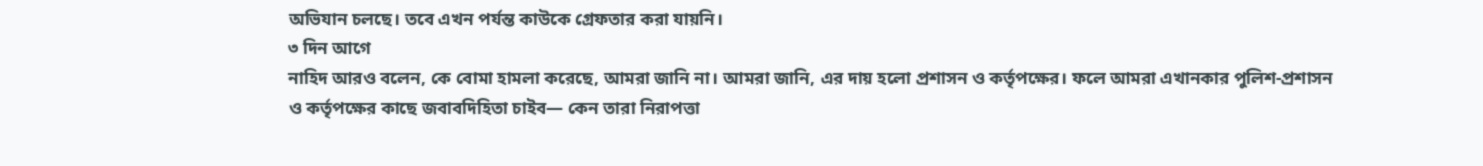অভিযান চলছে। তবে এখন পর্যন্ত কাউকে গ্রেফতার করা যায়নি।
৩ দিন আগে
নাহিদ আরও বলেন, কে বোমা হামলা করেছে, আমরা জানি না। আমরা জানি, এর দায় হলো প্রশাসন ও কর্তৃপক্ষের। ফলে আমরা এখানকার পুলিশ-প্রশাসন ও কর্তৃপক্ষের কাছে জবাবদিহিতা চাইব— কেন তারা নিরাপত্তা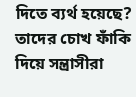দিতে ব্যর্থ হয়েছে? তাদের চোখ ফাঁকি দিয়ে সন্ত্রাসীরা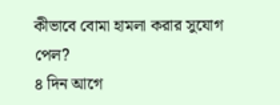কীভাবে বোমা হামলা করার সুযোগ পেল?
৪ দিন আগে